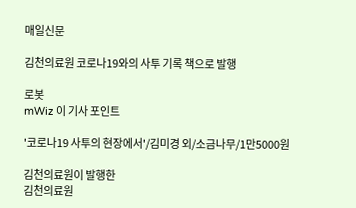매일신문

김천의료원 코로나19와의 사투 기록 책으로 발행

로봇
mWiz 이 기사 포인트

'코로나19 사투의 현장에서'/김미경 외/소금나무/1만5000원

김천의료원이 발행한
김천의료원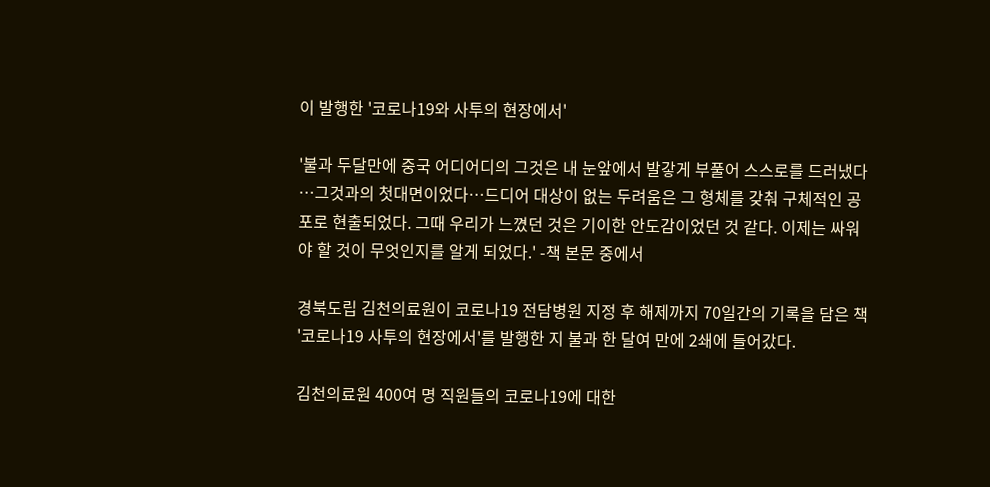이 발행한 '코로나19와 사투의 현장에서'

'불과 두달만에 중국 어디어디의 그것은 내 눈앞에서 발갛게 부풀어 스스로를 드러냈다 …그것과의 첫대면이었다…드디어 대상이 없는 두려움은 그 형체를 갖춰 구체적인 공포로 현출되었다. 그때 우리가 느꼈던 것은 기이한 안도감이었던 것 같다. 이제는 싸워야 할 것이 무엇인지를 알게 되었다.' -책 본문 중에서

경북도립 김천의료원이 코로나19 전담병원 지정 후 해제까지 70일간의 기록을 담은 책 '코로나19 사투의 현장에서'를 발행한 지 불과 한 달여 만에 2쇄에 들어갔다.

김천의료원 400여 명 직원들의 코로나19에 대한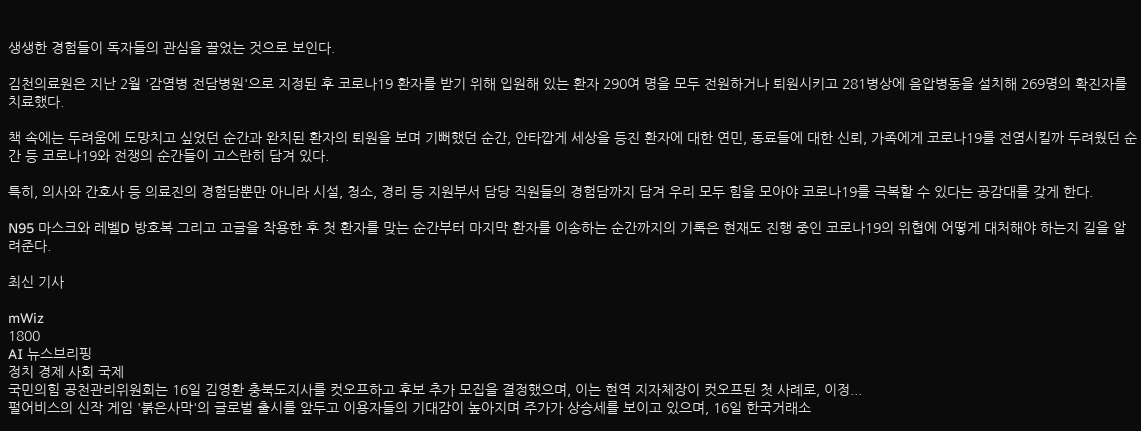생생한 경험들이 독자들의 관심을 끌었는 것으로 보인다.

김천의료원은 지난 2월 '감염병 전담병원'으로 지정된 후 코로나19 환자를 받기 위해 입원해 있는 환자 290여 명을 모두 전원하거나 퇴원시키고 281병상에 음압병동을 설치해 269명의 확진자를 치료했다.

책 속에는 두려움에 도망치고 싶었던 순간과 완치된 환자의 퇴원을 보며 기뻐했던 순간, 안타깝게 세상을 등진 환자에 대한 연민, 동료들에 대한 신뢰, 가족에게 코로나19를 전염시킬까 두려웠던 순간 등 코로나19와 전쟁의 순간들이 고스란히 담겨 있다.

특히, 의사와 간호사 등 의료진의 경험담뿐만 아니라 시설, 청소, 경리 등 지원부서 담당 직원들의 경험담까지 담겨 우리 모두 힘을 모아야 코로나19를 극복할 수 있다는 공감대를 갖게 한다.

N95 마스크와 레벨D 방호복 그리고 고글을 착용한 후 첫 환자를 맞는 순간부터 마지막 환자를 이송하는 순간까지의 기록은 현재도 진행 중인 코로나19의 위협에 어떻게 대처해야 하는지 길을 알려준다.

최신 기사

mWiz
1800
AI 뉴스브리핑
정치 경제 사회 국제
국민의힘 공천관리위원회는 16일 김영환 충북도지사를 컷오프하고 후보 추가 모집을 결정했으며, 이는 현역 지자체장이 컷오프된 첫 사례로, 이정...
펄어비스의 신작 게임 '붉은사막'의 글로벌 출시를 앞두고 이용자들의 기대감이 높아지며 주가가 상승세를 보이고 있으며, 16일 한국거래소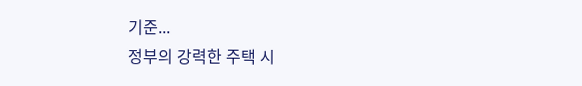기준...
정부의 강력한 주택 시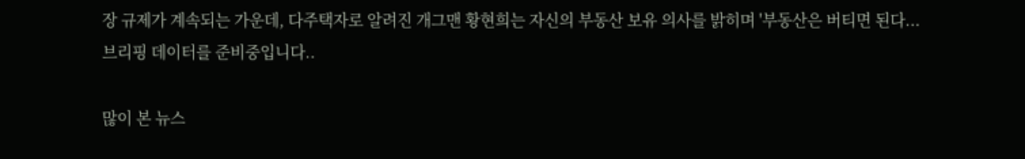장 규제가 계속되는 가운데, 다주택자로 알려진 개그맨 황현희는 자신의 부동산 보유 의사를 밝히며 '부동산은 버티면 된다...
브리핑 데이터를 준비중입니다..

많이 본 뉴스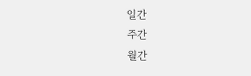일간
주간
월간